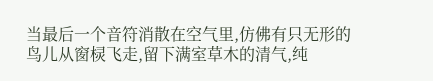当最后一个音符消散在空气里,仿佛有只无形的鸟儿从窗棂飞走,留下满室草木的清气,纯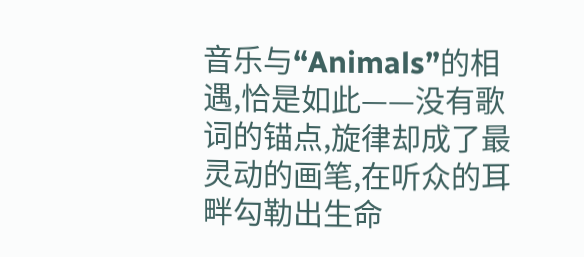音乐与“Animals”的相遇,恰是如此——没有歌词的锚点,旋律却成了最灵动的画笔,在听众的耳畔勾勒出生命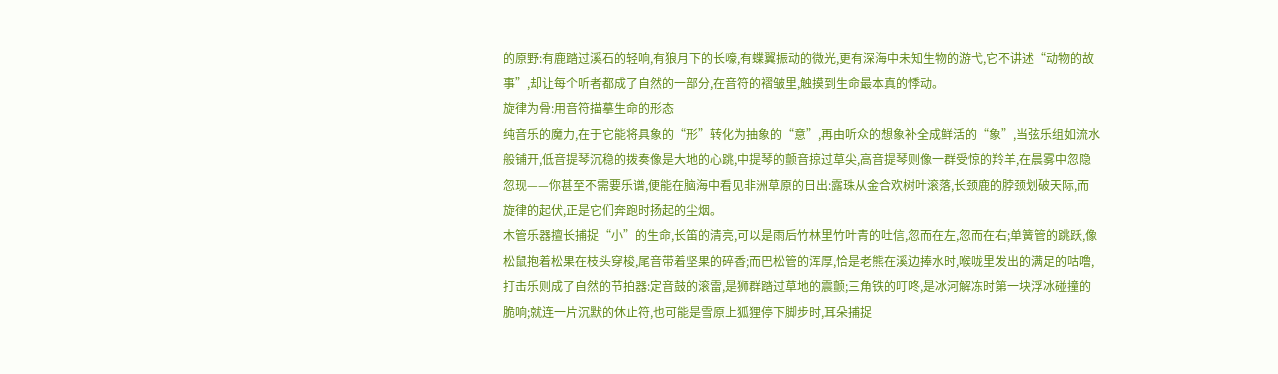的原野:有鹿踏过溪石的轻响,有狼月下的长嚎,有蝶翼振动的微光,更有深海中未知生物的游弋,它不讲述“动物的故事”,却让每个听者都成了自然的一部分,在音符的褶皱里,触摸到生命最本真的悸动。
旋律为骨:用音符描摹生命的形态
纯音乐的魔力,在于它能将具象的“形”转化为抽象的“意”,再由听众的想象补全成鲜活的“象”,当弦乐组如流水般铺开,低音提琴沉稳的拨奏像是大地的心跳,中提琴的颤音掠过草尖,高音提琴则像一群受惊的羚羊,在晨雾中忽隐忽现——你甚至不需要乐谱,便能在脑海中看见非洲草原的日出:露珠从金合欢树叶滚落,长颈鹿的脖颈划破天际,而旋律的起伏,正是它们奔跑时扬起的尘烟。
木管乐器擅长捕捉“小”的生命,长笛的清亮,可以是雨后竹林里竹叶青的吐信,忽而在左,忽而在右;单簧管的跳跃,像松鼠抱着松果在枝头穿梭,尾音带着坚果的碎香;而巴松管的浑厚,恰是老熊在溪边捧水时,喉咙里发出的满足的咕噜,打击乐则成了自然的节拍器:定音鼓的滚雷,是狮群踏过草地的震颤;三角铁的叮咚,是冰河解冻时第一块浮冰碰撞的脆响;就连一片沉默的休止符,也可能是雪原上狐狸停下脚步时,耳朵捕捉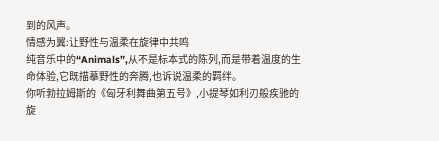到的风声。
情感为翼:让野性与温柔在旋律中共鸣
纯音乐中的“Animals”,从不是标本式的陈列,而是带着温度的生命体验,它既描摹野性的奔腾,也诉说温柔的羁绊。
你听勃拉姆斯的《匈牙利舞曲第五号》,小提琴如利刃般疾驰的旋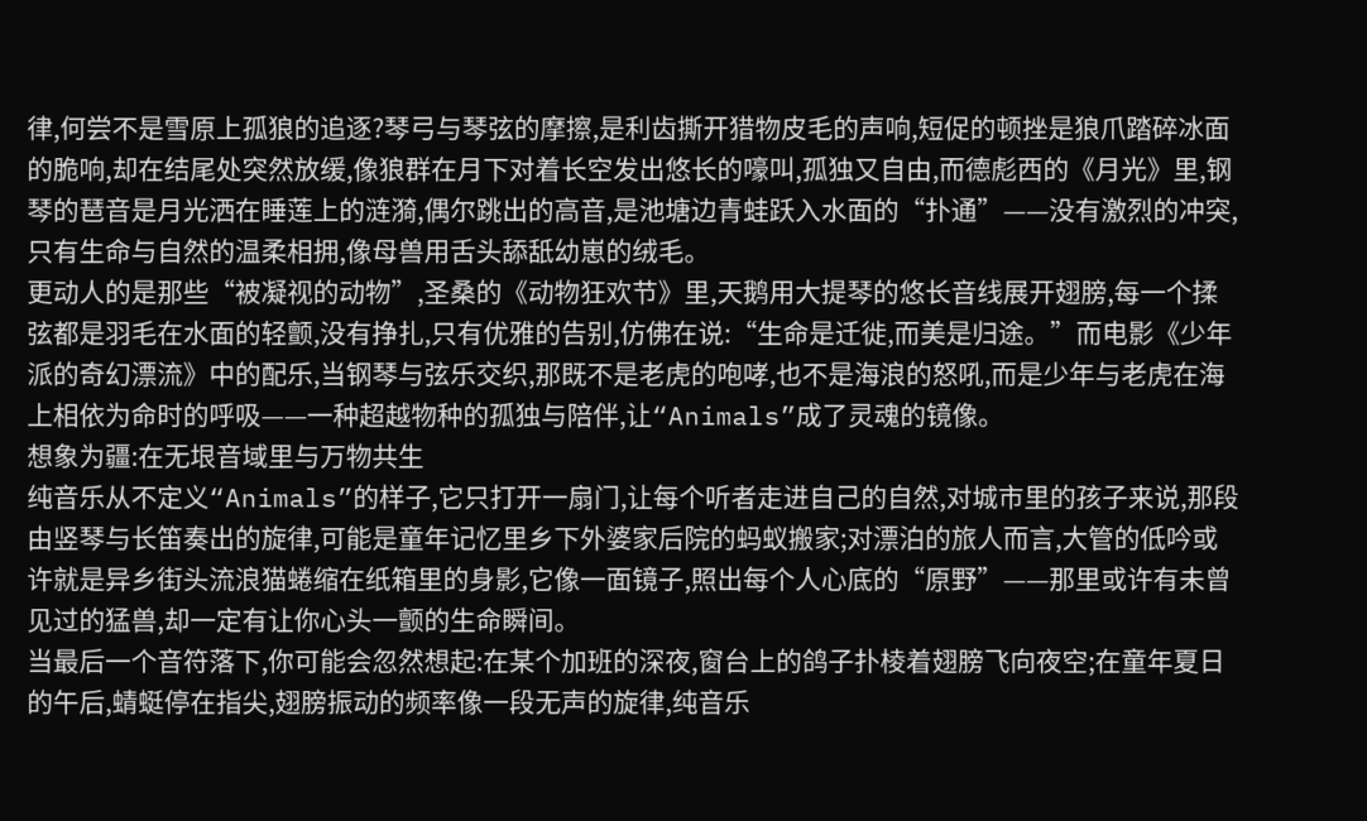律,何尝不是雪原上孤狼的追逐?琴弓与琴弦的摩擦,是利齿撕开猎物皮毛的声响,短促的顿挫是狼爪踏碎冰面的脆响,却在结尾处突然放缓,像狼群在月下对着长空发出悠长的嚎叫,孤独又自由,而德彪西的《月光》里,钢琴的琶音是月光洒在睡莲上的涟漪,偶尔跳出的高音,是池塘边青蛙跃入水面的“扑通”——没有激烈的冲突,只有生命与自然的温柔相拥,像母兽用舌头舔舐幼崽的绒毛。
更动人的是那些“被凝视的动物”,圣桑的《动物狂欢节》里,天鹅用大提琴的悠长音线展开翅膀,每一个揉弦都是羽毛在水面的轻颤,没有挣扎,只有优雅的告别,仿佛在说:“生命是迁徙,而美是归途。”而电影《少年派的奇幻漂流》中的配乐,当钢琴与弦乐交织,那既不是老虎的咆哮,也不是海浪的怒吼,而是少年与老虎在海上相依为命时的呼吸——一种超越物种的孤独与陪伴,让“Animals”成了灵魂的镜像。
想象为疆:在无垠音域里与万物共生
纯音乐从不定义“Animals”的样子,它只打开一扇门,让每个听者走进自己的自然,对城市里的孩子来说,那段由竖琴与长笛奏出的旋律,可能是童年记忆里乡下外婆家后院的蚂蚁搬家;对漂泊的旅人而言,大管的低吟或许就是异乡街头流浪猫蜷缩在纸箱里的身影,它像一面镜子,照出每个人心底的“原野”——那里或许有未曾见过的猛兽,却一定有让你心头一颤的生命瞬间。
当最后一个音符落下,你可能会忽然想起:在某个加班的深夜,窗台上的鸽子扑棱着翅膀飞向夜空;在童年夏日的午后,蜻蜓停在指尖,翅膀振动的频率像一段无声的旋律,纯音乐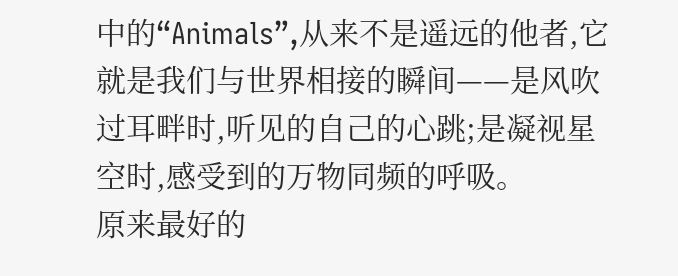中的“Animals”,从来不是遥远的他者,它就是我们与世界相接的瞬间——是风吹过耳畔时,听见的自己的心跳;是凝视星空时,感受到的万物同频的呼吸。
原来最好的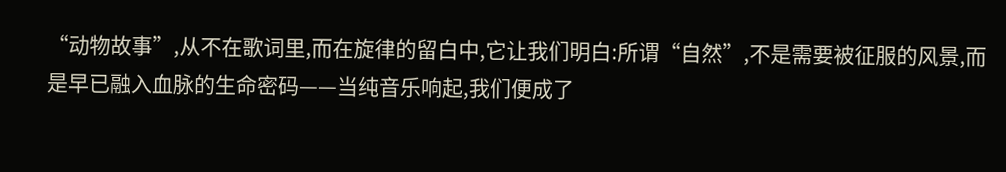“动物故事”,从不在歌词里,而在旋律的留白中,它让我们明白:所谓“自然”,不是需要被征服的风景,而是早已融入血脉的生命密码——当纯音乐响起,我们便成了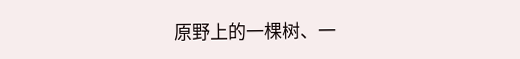原野上的一棵树、一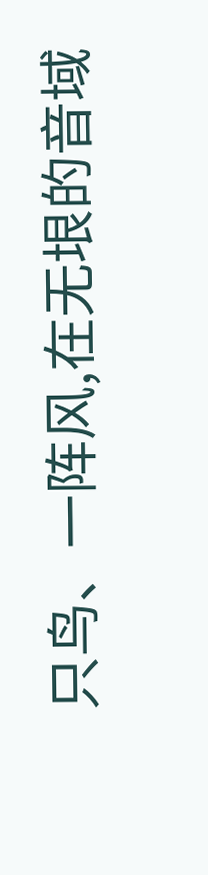只鸟、一阵风,在无垠的音域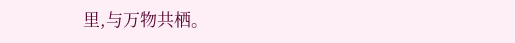里,与万物共栖。